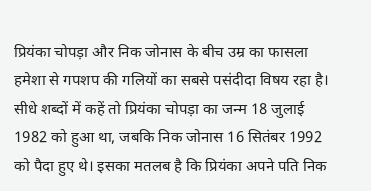प्रियंका चोपड़ा और निक जोनास के बीच उम्र का फासला हमेशा से गपशप की गलियों का सबसे पसंदीदा विषय रहा है। सीधे शब्दों में कहें तो प्रियंका चोपड़ा का जन्म 18 जुलाई 1982 को हुआ था, जबकि निक जोनास 16 सितंबर 1992 को पैदा हुए थे। इसका मतलब है कि प्रियंका अपने पति निक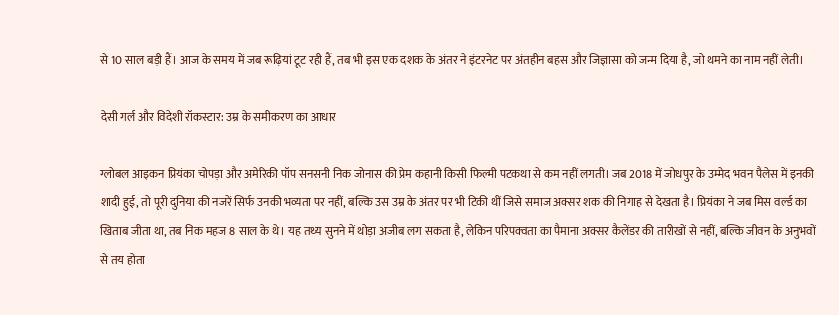से 10 साल बड़ी हैं। आज के समय में जब रूढ़ियां टूट रही हैं, तब भी इस एक दशक के अंतर ने इंटरनेट पर अंतहीन बहस और जिज्ञासा को जन्म दिया है, जो थमने का नाम नहीं लेती।

देसी गर्ल और विदेशी रॉकस्टार: उम्र के समीकरण का आधार

ग्लोबल आइकन प्रियंका चोपड़ा और अमेरिकी पॉप सनसनी निक जोनास की प्रेम कहानी किसी फिल्मी पटकथा से कम नहीं लगती। जब 2018 में जोधपुर के उम्मेद भवन पैलेस में इनकी शादी हुई, तो पूरी दुनिया की नजरें सिर्फ उनकी भव्यता पर नहीं, बल्कि उस उम्र के अंतर पर भी टिकी थीं जिसे समाज अक्सर शक की निगाह से देखता है। प्रियंका ने जब मिस वर्ल्ड का खिताब जीता था, तब निक महज 8 साल के थे। यह तथ्य सुनने में थोड़ा अजीब लग सकता है, लेकिन परिपक्वता का पैमाना अक्सर कैलेंडर की तारीखों से नहीं, बल्कि जीवन के अनुभवों से तय होता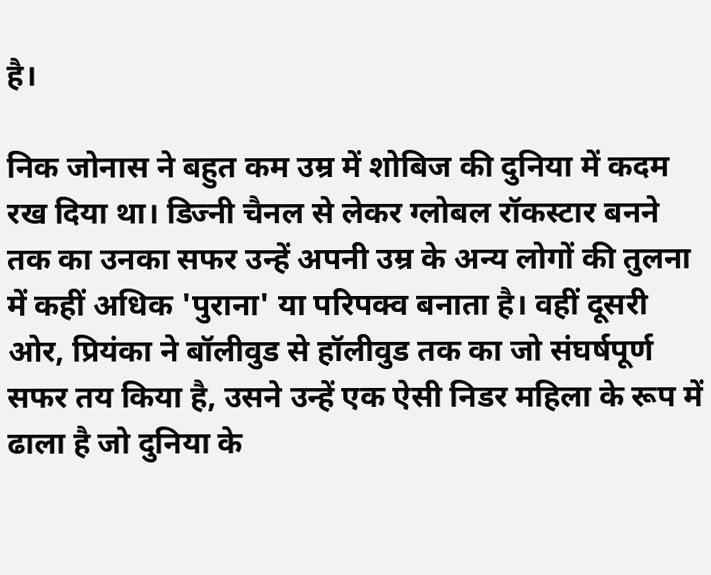है।

निक जोनास ने बहुत कम उम्र में शोबिज की दुनिया में कदम रख दिया था। डिज्नी चैनल से लेकर ग्लोबल रॉकस्टार बनने तक का उनका सफर उन्हें अपनी उम्र के अन्य लोगों की तुलना में कहीं अधिक 'पुराना' या परिपक्व बनाता है। वहीं दूसरी ओर, प्रियंका ने बॉलीवुड से हॉलीवुड तक का जो संघर्षपूर्ण सफर तय किया है, उसने उन्हें एक ऐसी निडर महिला के रूप में ढाला है जो दुनिया के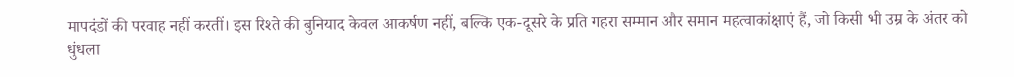मापदंडों की परवाह नहीं करतीं। इस रिश्ते की बुनियाद केवल आकर्षण नहीं, बल्कि एक-दूसरे के प्रति गहरा सम्मान और समान महत्वाकांक्षाएं हैं, जो किसी भी उम्र के अंतर को धुंधला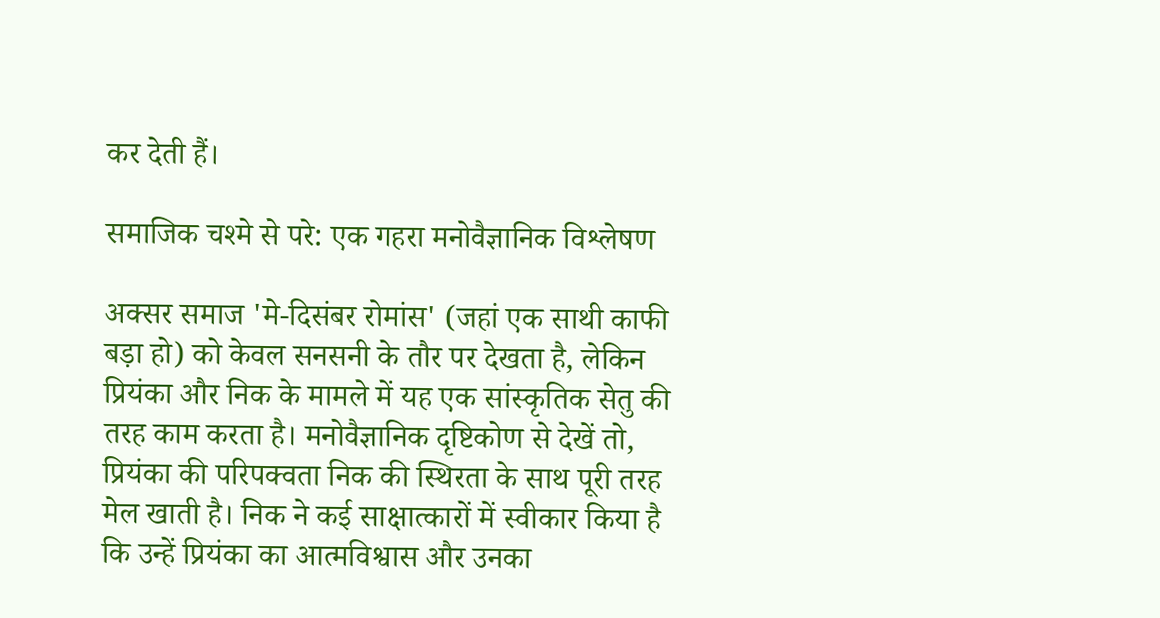कर देती हैं।

समाजिक चश्मे से परे: एक गहरा मनोवैज्ञानिक विश्लेषण

अक्सर समाज 'मे-दिसंबर रोमांस' (जहां एक साथी काफी बड़ा हो) को केवल सनसनी के तौर पर देखता है, लेकिन प्रियंका और निक के मामले में यह एक सांस्कृतिक सेतु की तरह काम करता है। मनोवैज्ञानिक दृष्टिकोण से देखें तो, प्रियंका की परिपक्वता निक की स्थिरता के साथ पूरी तरह मेल खाती है। निक ने कई साक्षात्कारों में स्वीकार किया है कि उन्हें प्रियंका का आत्मविश्वास और उनका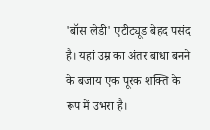'बॉस लेडी' एटीट्यूड बेहद पसंद है। यहां उम्र का अंतर बाधा बनने के बजाय एक पूरक शक्ति के रूप में उभरा है।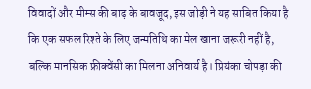विवादों और मीम्स की बाढ़ के बावजूद, इस जोड़ी ने यह साबित किया है कि एक सफल रिश्ते के लिए जन्मतिथि का मेल खाना जरूरी नहीं है, बल्कि मानसिक फ्रीक्वेंसी का मिलना अनिवार्य है। प्रियंका चोपड़ा की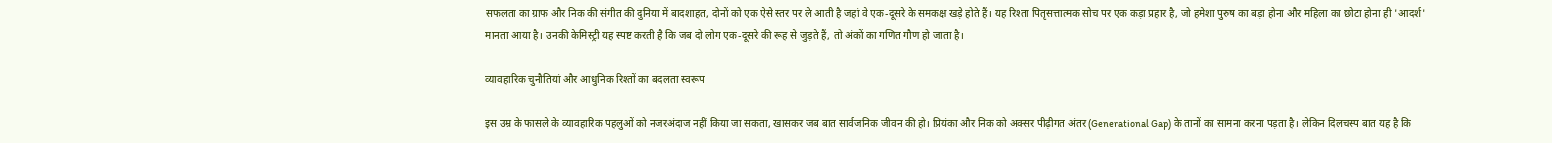सफलता का ग्राफ और निक की संगीत की दुनिया में बादशाहत, दोनों को एक ऐसे स्तर पर ले आती है जहां वे एक-दूसरे के समकक्ष खड़े होते हैं। यह रिश्ता पितृसत्तात्मक सोच पर एक कड़ा प्रहार है, जो हमेशा पुरुष का बड़ा होना और महिला का छोटा होना ही 'आदर्श' मानता आया है। उनकी केमिस्ट्री यह स्पष्ट करती है कि जब दो लोग एक-दूसरे की रूह से जुड़ते हैं, तो अंकों का गणित गौण हो जाता है।

व्यावहारिक चुनौतियां और आधुनिक रिश्तों का बदलता स्वरूप

इस उम्र के फासले के व्यावहारिक पहलुओं को नजरअंदाज नहीं किया जा सकता, खासकर जब बात सार्वजनिक जीवन की हो। प्रियंका और निक को अक्सर पीढ़ीगत अंतर (Generational Gap) के तानों का सामना करना पड़ता है। लेकिन दिलचस्प बात यह है कि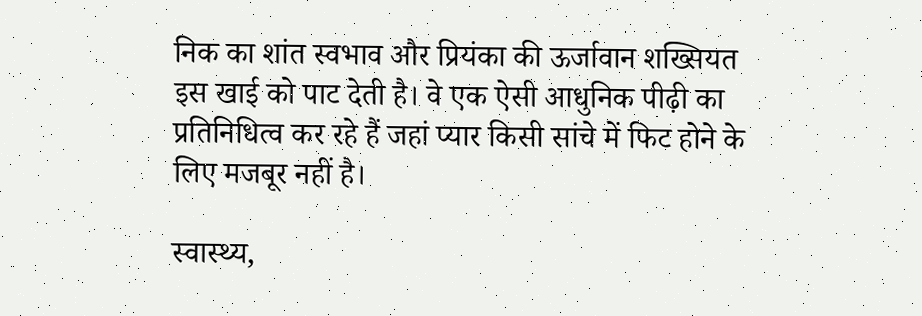निक का शांत स्वभाव और प्रियंका की ऊर्जावान शख्सियत इस खाई को पाट देती है। वे एक ऐसी आधुनिक पीढ़ी का प्रतिनिधित्व कर रहे हैं जहां प्यार किसी सांचे में फिट होने के लिए मजबूर नहीं है।

स्वास्थ्य,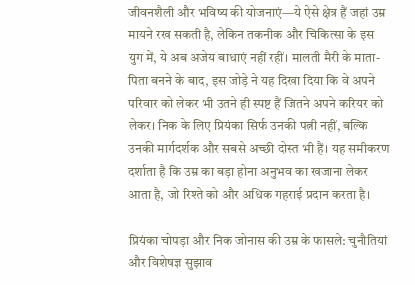जीवनशैली और भविष्य की योजनाएं—ये ऐसे क्षेत्र हैं जहां उम्र मायने रख सकती है, लेकिन तकनीक और चिकित्सा के इस युग में, ये अब अजेय बाधाएं नहीं रहीं। मालती मैरी के माता-पिता बनने के बाद, इस जोड़े ने यह दिखा दिया कि वे अपने परिवार को लेकर भी उतने ही स्पष्ट हैं जितने अपने करियर को लेकर। निक के लिए प्रियंका सिर्फ उनकी पत्नी नहीं, बल्कि उनकी मार्गदर्शक और सबसे अच्छी दोस्त भी हैं। यह समीकरण दर्शाता है कि उम्र का बड़ा होना अनुभव का खजाना लेकर आता है, जो रिश्ते को और अधिक गहराई प्रदान करता है।

प्रियंका चोपड़ा और निक जोनास की उम्र के फासले: चुनौतियां और विशेषज्ञ सुझाव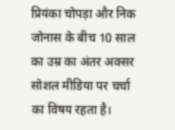प्रियंका चोपड़ा और निक जोनास के बीच 10 साल का उम्र का अंतर अक्सर सोशल मीडिया पर चर्चा का विषय रहता है।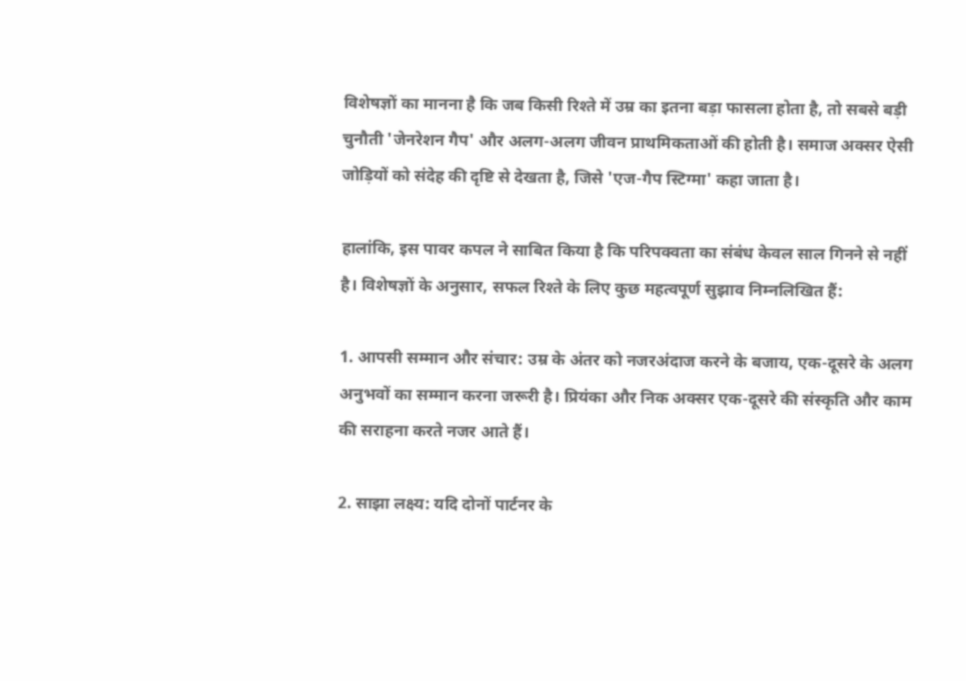विशेषज्ञों का मानना है कि जब किसी रिश्ते में उम्र का इतना बड़ा फासला होता है, तो सबसे बड़ी चुनौती 'जेनरेशन गैप' और अलग-अलग जीवन प्राथमिकताओं की होती है। समाज अक्सर ऐसी जोड़ियों को संदेह की दृष्टि से देखता है, जिसे 'एज-गैप स्टिग्मा' कहा जाता है।

हालांकि, इस पावर कपल ने साबित किया है कि परिपक्वता का संबंध केवल साल गिनने से नहीं है। विशेषज्ञों के अनुसार, सफल रिश्ते के लिए कुछ महत्वपूर्ण सुझाव निम्नलिखित हैं:

1. आपसी सम्मान और संचार: उम्र के अंतर को नजरअंदाज करने के बजाय, एक-दूसरे के अलग अनुभवों का सम्मान करना जरूरी है। प्रियंका और निक अक्सर एक-दूसरे की संस्कृति और काम की सराहना करते नजर आते हैं।

2. साझा लक्ष्य: यदि दोनों पार्टनर के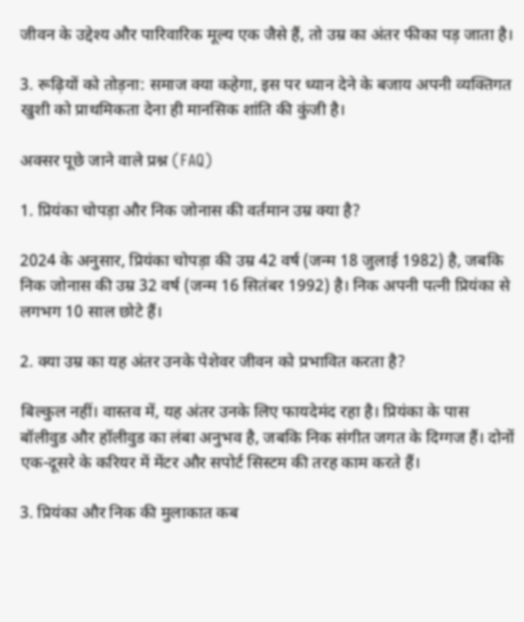जीवन के उद्देश्य और पारिवारिक मूल्य एक जैसे हैं, तो उम्र का अंतर फीका पड़ जाता है।

3. रूढ़ियों को तोड़ना: समाज क्या कहेगा, इस पर ध्यान देने के बजाय अपनी व्यक्तिगत खुशी को प्राथमिकता देना ही मानसिक शांति की कुंजी है।

अक्सर पूछे जाने वाले प्रश्न (FAQ)

1. प्रियंका चोपड़ा और निक जोनास की वर्तमान उम्र क्या है?

2024 के अनुसार, प्रियंका चोपड़ा की उम्र 42 वर्ष (जन्म 18 जुलाई 1982) है, जबकि निक जोनास की उम्र 32 वर्ष (जन्म 16 सितंबर 1992) है। निक अपनी पत्नी प्रियंका से लगभग 10 साल छोटे हैं।

2. क्या उम्र का यह अंतर उनके पेशेवर जीवन को प्रभावित करता है?

बिल्कुल नहीं। वास्तव में, यह अंतर उनके लिए फायदेमंद रहा है। प्रियंका के पास बॉलीवुड और हॉलीवुड का लंबा अनुभव है, जबकि निक संगीत जगत के दिग्गज हैं। दोनों एक-दूसरे के करियर में मेंटर और सपोर्ट सिस्टम की तरह काम करते हैं।

3. प्रियंका और निक की मुलाकात कब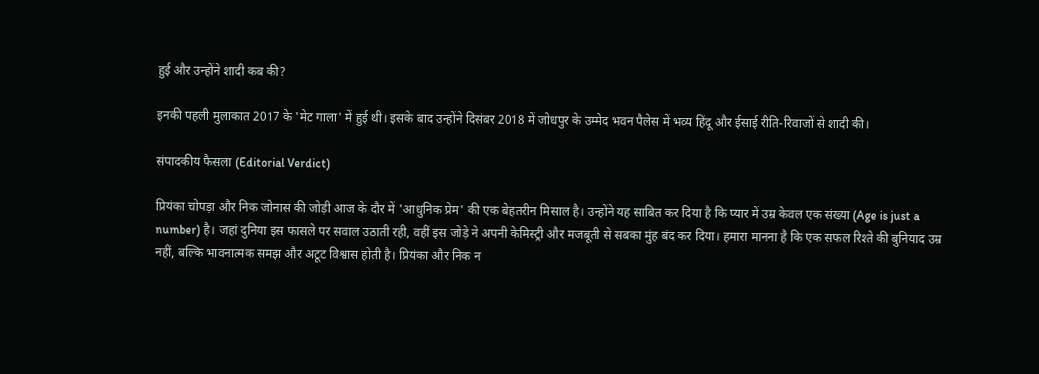हुई और उन्होंने शादी कब की?

इनकी पहली मुलाकात 2017 के 'मेट गाला' में हुई थी। इसके बाद उन्होंने दिसंबर 2018 में जोधपुर के उम्मेद भवन पैलेस में भव्य हिंदू और ईसाई रीति-रिवाजों से शादी की।

संपादकीय फैसला (Editorial Verdict)

प्रियंका चोपड़ा और निक जोनास की जोड़ी आज के दौर में 'आधुनिक प्रेम' की एक बेहतरीन मिसाल है। उन्होंने यह साबित कर दिया है कि प्यार में उम्र केवल एक संख्या (Age is just a number) है। जहां दुनिया इस फासले पर सवाल उठाती रही, वहीं इस जोड़े ने अपनी केमिस्ट्री और मजबूती से सबका मुंह बंद कर दिया। हमारा मानना है कि एक सफल रिश्ते की बुनियाद उम्र नहीं, बल्कि भावनात्मक समझ और अटूट विश्वास होती है। प्रियंका और निक न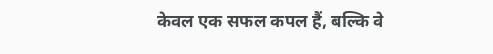केवल एक सफल कपल हैं, बल्कि वे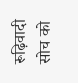रूढ़िवादी सोच को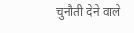चुनौती देने वाले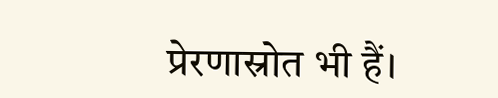प्रेरणास्रोत भी हैं।